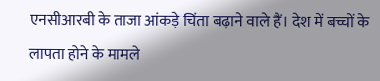एनसीआरबी के ताजा आंकड़े चिंता बढ़ाने वाले हैं। देश में बच्चों के लापता होने के मामले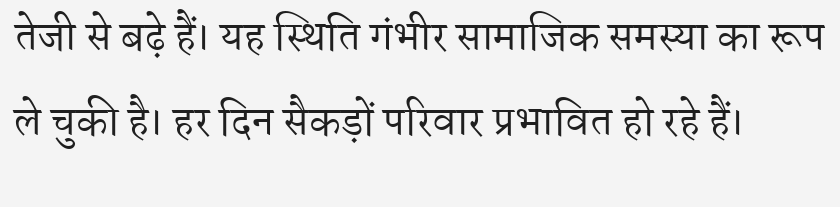तेजी से बढ़े हैं। यह स्थिति गंभीर सामाजिक समस्या का रूप ले चुकी है। हर दिन सैकड़ों परिवार प्रभावित हो रहे हैं।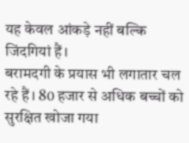यह केवल आंकड़े नहीं बल्कि जिंदगियां हैं।
बरामदगी के प्रयास भी लगातार चल रहे हैं। 80 हजार से अधिक बच्चों को सुरक्षित खोजा गया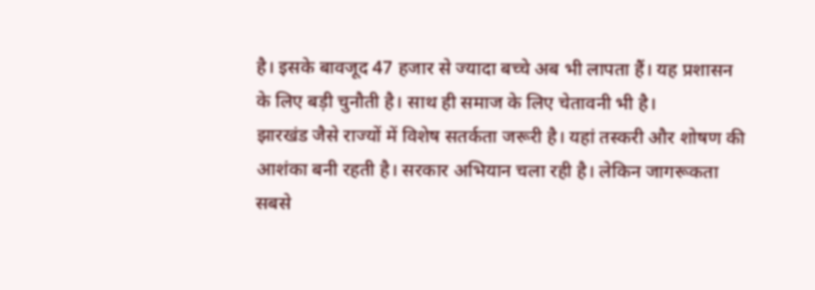है। इसके बावजूद 47 हजार से ज्यादा बच्चे अब भी लापता हैं। यह प्रशासन के लिए बड़ी चुनौती है। साथ ही समाज के लिए चेतावनी भी है।
झारखंड जैसे राज्यों में विशेष सतर्कता जरूरी है। यहां तस्करी और शोषण की आशंका बनी रहती है। सरकार अभियान चला रही है। लेकिन जागरूकता सबसे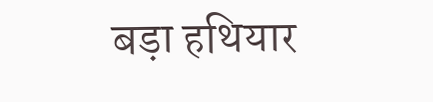बड़ा हथियार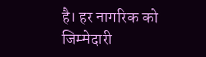है। हर नागरिक को जिम्मेदारी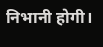निभानी होगी।